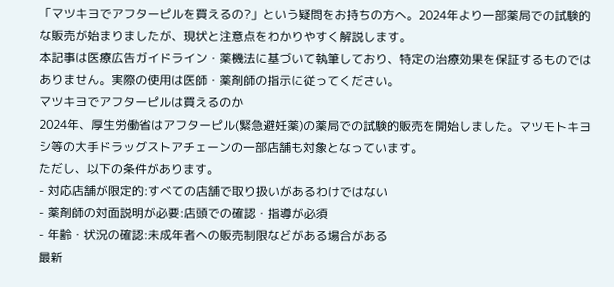「マツキヨでアフターピルを買えるの?」という疑問をお持ちの方へ。2024年より一部薬局での試験的な販売が始まりましたが、現状と注意点をわかりやすく解説します。
本記事は医療広告ガイドライン・薬機法に基づいて執筆しており、特定の治療効果を保証するものではありません。実際の使用は医師・薬剤師の指示に従ってください。
マツキヨでアフターピルは買えるのか
2024年、厚生労働省はアフターピル(緊急避妊薬)の薬局での試験的販売を開始しました。マツモトキヨシ等の大手ドラッグストアチェーンの一部店舗も対象となっています。
ただし、以下の条件があります。
- 対応店舗が限定的:すべての店舗で取り扱いがあるわけではない
- 薬剤師の対面説明が必要:店頭での確認・指導が必須
- 年齢・状況の確認:未成年者への販売制限などがある場合がある
最新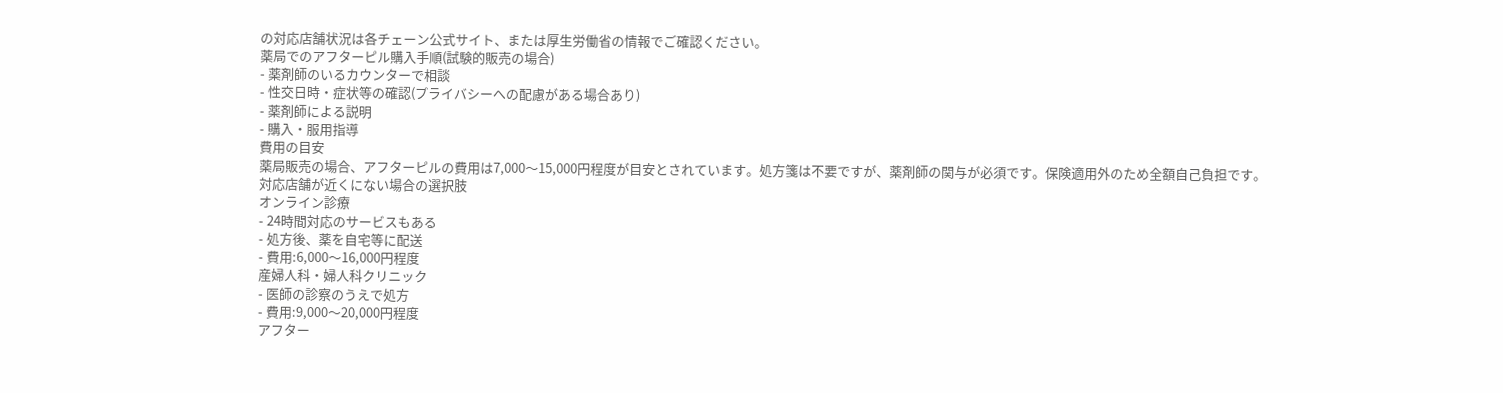の対応店舗状況は各チェーン公式サイト、または厚生労働省の情報でご確認ください。
薬局でのアフターピル購入手順(試験的販売の場合)
- 薬剤師のいるカウンターで相談
- 性交日時・症状等の確認(プライバシーへの配慮がある場合あり)
- 薬剤師による説明
- 購入・服用指導
費用の目安
薬局販売の場合、アフターピルの費用は7,000〜15,000円程度が目安とされています。処方箋は不要ですが、薬剤師の関与が必須です。保険適用外のため全額自己負担です。
対応店舗が近くにない場合の選択肢
オンライン診療
- 24時間対応のサービスもある
- 処方後、薬を自宅等に配送
- 費用:6,000〜16,000円程度
産婦人科・婦人科クリニック
- 医師の診察のうえで処方
- 費用:9,000〜20,000円程度
アフター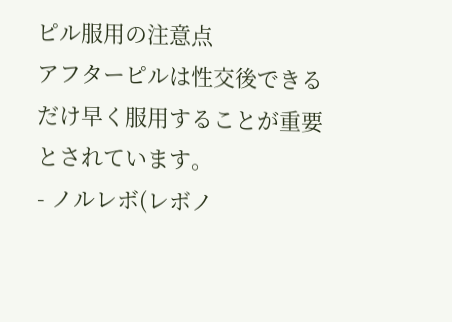ピル服用の注意点
アフターピルは性交後できるだけ早く服用することが重要とされています。
- ノルレボ(レボノ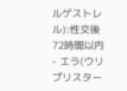ルゲストレル):性交後72時間以内
- エラ(ウリプリスター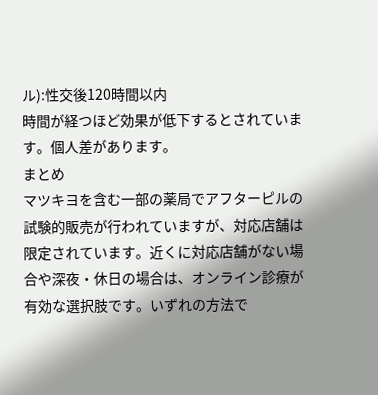ル):性交後120時間以内
時間が経つほど効果が低下するとされています。個人差があります。
まとめ
マツキヨを含む一部の薬局でアフターピルの試験的販売が行われていますが、対応店舗は限定されています。近くに対応店舗がない場合や深夜・休日の場合は、オンライン診療が有効な選択肢です。いずれの方法で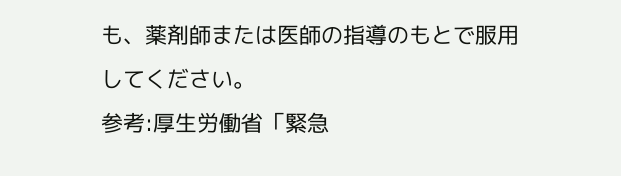も、薬剤師または医師の指導のもとで服用してください。
参考:厚生労働省「緊急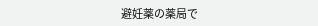避妊薬の薬局で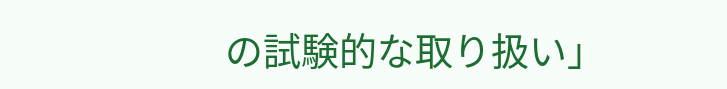の試験的な取り扱い」